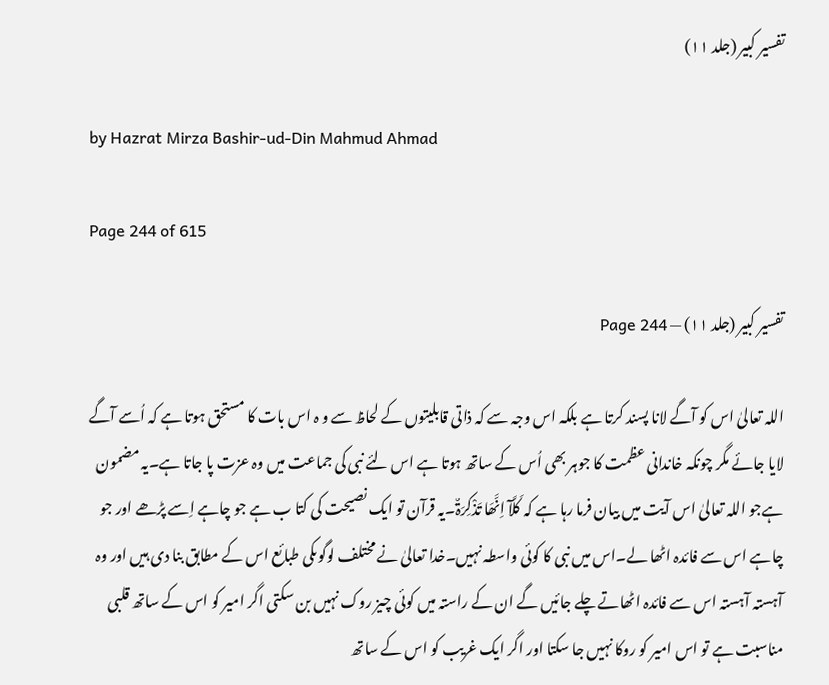تفسیر کبیر (جلد ۱۱)

by Hazrat Mirza Bashir-ud-Din Mahmud Ahmad

Page 244 of 615

تفسیر کبیر (جلد ۱۱) — Page 244

اللہ تعالیٰ اس کو آگے لانا پسند کرتا ہے بلکہ اس وجہ سے کہ ذاتی قابلیتوں کے لحاظ سے و ہ اس بات کا مستحق ہوتا ہے کہ اُسے آگے لایا جائے مگر چونکہ خاندانی عظمت کا جوہر بھی اُس کے ساتھ ہوتا ہے اس لئے نبی کی جماعت میں وہ عزت پا جاتا ہے۔یہ مضمون ہےجو اللہ تعالیٰ اس آیت میں بیان فرما رہا ہے کہ کَلَّآ اِنَّھَا تَذْکِرَۃٌ۔یہ قرآن تو ایک نصیحت کی کتا ب ہے جو چاہے اِسے پڑھے اور جو چاہے اس سے فائدہ اٹھا لے۔اس میں نبی کا کوئی واسطہ نہیں۔خدا تعالیٰ نے مختلف لوگوںکی طبائع اس کے مطابق بنا دی ہیں اور وہ آہستہ آہستہ اس سے فائدہ اٹھاتے چلے جائیں گے ان کے راستہ میں کوئی چیز روک نہیں بن سکتی اگر امیر کو اس کے ساتھ قلبی مناسبت ہے تو اس امیر کو روکا نہیں جا سکتا اور اگر ایک غریب کو اس کے ساتھ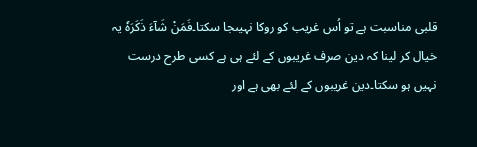قلبی مناسبت ہے تو اُس غریب کو روکا نہیںجا سکتا۔فَمَنْ شَآءَ ذَكَرَهٗ یہ خیال کر لینا کہ دین صرف غریبوں کے لئے ہی ہے کسی طرح درست نہیں ہو سکتا۔دین غریبوں کے لئے بھی ہے اور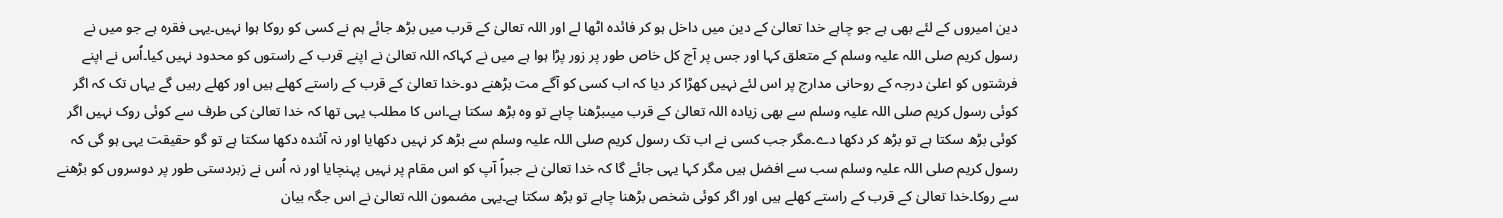دین امیروں کے لئے بھی ہے جو چاہے خدا تعالیٰ کے دین میں داخل ہو کر فائدہ اٹھا لے اور اللہ تعالیٰ کے قرب میں بڑھ جائے ہم نے کسی کو روکا ہوا نہیں۔یہی فقرہ ہے جو میں نے رسول کریم صلی اللہ علیہ وسلم کے متعلق کہا اور جس پر آج کل خاص طور پر زور پڑا ہوا ہے میں نے کہاکہ اللہ تعالیٰ نے اپنے قرب کے راستوں کو محدود نہیں کیا۔اُس نے اپنے فرشتوں کو اعلیٰ درجہ کے روحانی مدارج پر اس لئے نہیں کھڑا کر دیا کہ اب کسی کو آگے مت بڑھنے دو۔خدا تعالیٰ کے قرب کے راستے کھلے ہیں اور کھلے رہیں گے یہاں تک کہ اگر کوئی رسول کریم صلی اللہ علیہ وسلم سے بھی زیادہ اللہ تعالیٰ کے قرب میںبڑھنا چاہے تو وہ بڑھ سکتا ہے۔اس کا مطلب یہی تھا کہ خدا تعالیٰ کی طرف سے کوئی روک نہیں اگر کوئی بڑھ سکتا ہے تو بڑھ کر دکھا دے۔مگر جب کسی نے اب تک رسول کریم صلی اللہ علیہ وسلم سے بڑھ کر نہیں دکھایا اور نہ آئندہ دکھا سکتا ہے تو گو حقیقت یہی ہو گی کہ رسول کریم صلی اللہ علیہ وسلم سب سے افضل ہیں مگر کہا یہی جائے گا کہ خدا تعالیٰ نے جبراً آپ کو اس مقام پر نہیں پہنچایا اور نہ اُس نے زبردستی طور پر دوسروں کو بڑھنے سے روکا۔خدا تعالیٰ کے قرب کے راستے کھلے ہیں اور اگر کوئی شخص بڑھنا چاہے تو بڑھ سکتا ہے۔یہی مضمون اللہ تعالیٰ نے اس جگہ بیان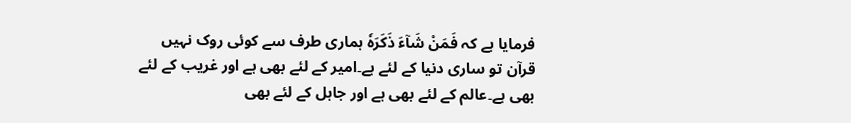فرمایا ہے کہ فَمَنْ شَآءَ ذَكَرَهٗ ہماری طرف سے کوئی روک نہیں قرآن تو ساری دنیا کے لئے ہے۔امیر کے لئے بھی ہے اور غریب کے لئے بھی ہے۔عالم کے لئے بھی ہے اور جاہل کے لئے بھی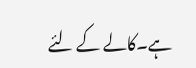ہے۔کالے کے لئے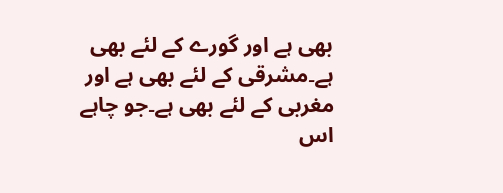بھی ہے اور گورے کے لئے بھی ہے۔مشرقی کے لئے بھی ہے اور مغربی کے لئے بھی ہے۔جو چاہے اس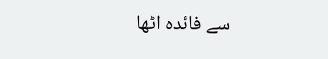سے فائدہ اٹھا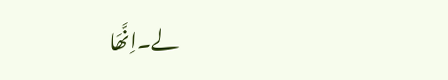لے۔اِنَّھَا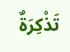تَذْکِرَۃٌ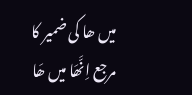میں ھا کی ضمیر کا مرجع اِنَّھَا میں ھَا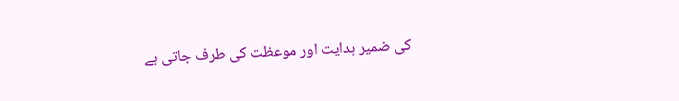کی ضمیر ہدایت اور موعظت کی طرف جاتی ہے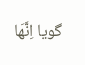گویا اِنَّھَا